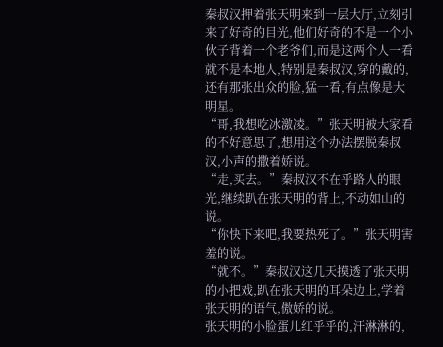秦叔汉押着张天明来到一层大厅,立刻引来了好奇的目光,他们好奇的不是一个小伙子背着一个老爷们,而是这两个人一看就不是本地人,特别是秦叔汉,穿的戴的,还有那张出众的脸,猛一看,有点像是大明星。
“哥,我想吃冰激凌。”张天明被大家看的不好意思了,想用这个办法摆脱秦叔汉,小声的撒着娇说。
“走,买去。”秦叔汉不在乎路人的眼光,继续趴在张天明的背上,不动如山的说。
“你快下来吧,我要热死了。”张天明害羞的说。
“就不。”秦叔汉这几天摸透了张天明的小把戏,趴在张天明的耳朵边上,学着张天明的语气,傲娇的说。
张天明的小脸蛋儿红乎乎的,汗淋淋的,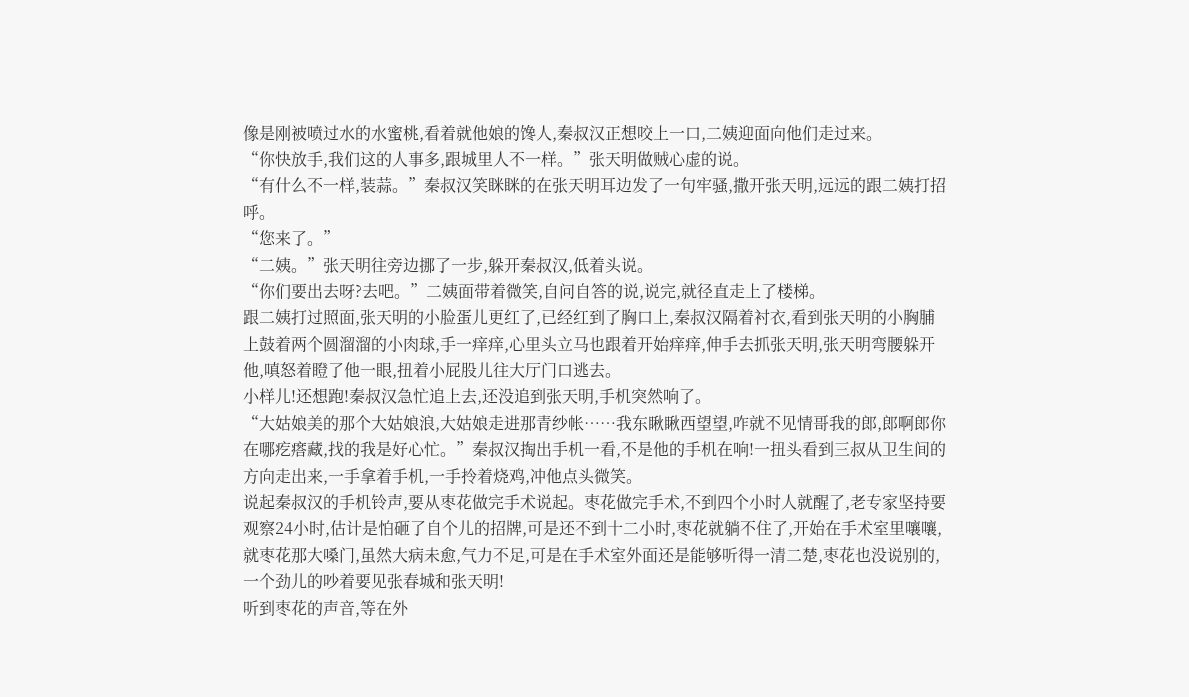像是刚被喷过水的水蜜桃,看着就他娘的馋人,秦叔汉正想咬上一口,二姨迎面向他们走过来。
“你快放手,我们这的人事多,跟城里人不一样。”张天明做贼心虚的说。
“有什么不一样,装蒜。”秦叔汉笑眯眯的在张天明耳边发了一句牢骚,撒开张天明,远远的跟二姨打招呼。
“您来了。”
“二姨。”张天明往旁边挪了一步,躲开秦叔汉,低着头说。
“你们要出去呀?去吧。”二姨面带着微笑,自问自答的说,说完,就径直走上了楼梯。
跟二姨打过照面,张天明的小脸蛋儿更红了,已经红到了胸口上,秦叔汉隔着衬衣,看到张天明的小胸脯上鼓着两个圆溜溜的小肉球,手一痒痒,心里头立马也跟着开始痒痒,伸手去抓张天明,张天明弯腰躲开他,嗔怒着瞪了他一眼,扭着小屁股儿往大厅门口逃去。
小样儿!还想跑!秦叔汉急忙追上去,还没追到张天明,手机突然响了。
“大姑娘美的那个大姑娘浪,大姑娘走进那青纱帐……我东瞅瞅西望望,咋就不见情哥我的郎,郎啊郎你在哪疙瘩藏,找的我是好心忙。”秦叔汉掏出手机一看,不是他的手机在响!一扭头看到三叔从卫生间的方向走出来,一手拿着手机,一手拎着烧鸡,冲他点头微笑。
说起秦叔汉的手机铃声,要从枣花做完手术说起。枣花做完手术,不到四个小时人就醒了,老专家坚持要观察24小时,估计是怕砸了自个儿的招牌,可是还不到十二小时,枣花就躺不住了,开始在手术室里嚷嚷,就枣花那大嗓门,虽然大病未愈,气力不足,可是在手术室外面还是能够听得一清二楚,枣花也没说别的,一个劲儿的吵着要见张春城和张天明!
听到枣花的声音,等在外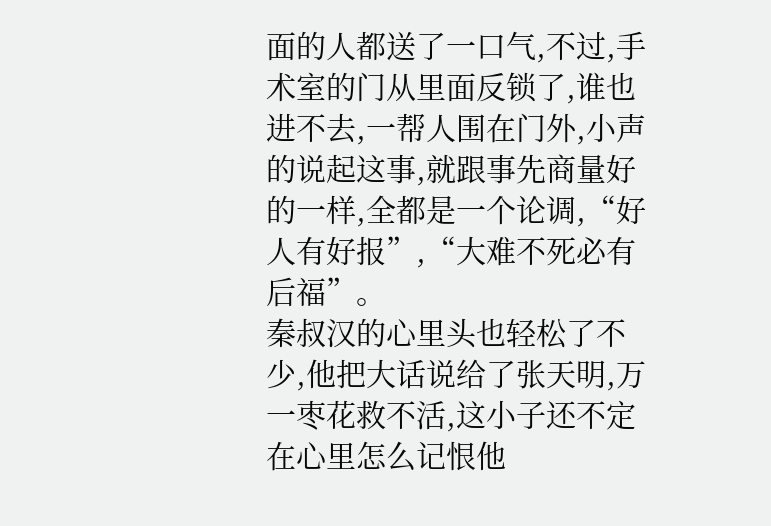面的人都送了一口气,不过,手术室的门从里面反锁了,谁也进不去,一帮人围在门外,小声的说起这事,就跟事先商量好的一样,全都是一个论调,“好人有好报”,“大难不死必有后福”。
秦叔汉的心里头也轻松了不少,他把大话说给了张天明,万一枣花救不活,这小子还不定在心里怎么记恨他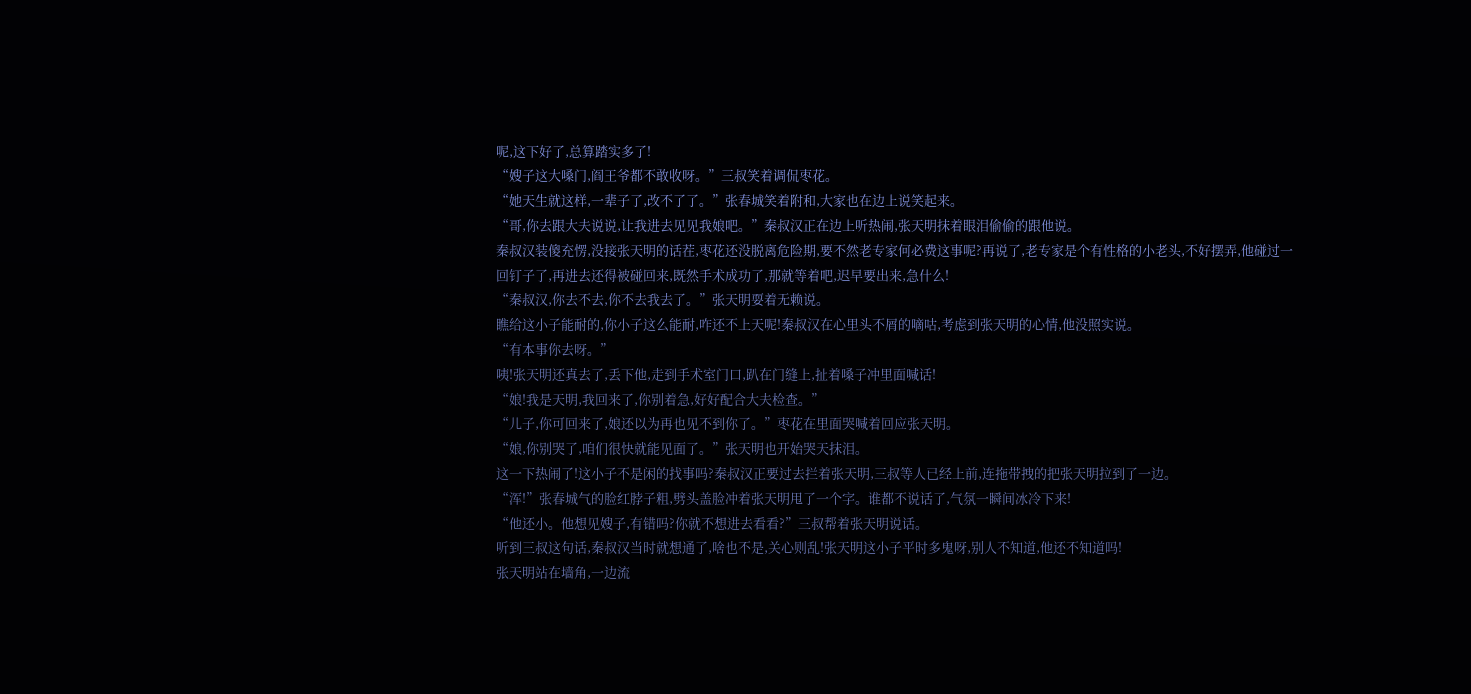呢,这下好了,总算踏实多了!
“嫂子这大嗓门,阎王爷都不敢收呀。”三叔笑着调侃枣花。
“她天生就这样,一辈子了,改不了了。”张春城笑着附和,大家也在边上说笑起来。
“哥,你去跟大夫说说,让我进去见见我娘吧。”秦叔汉正在边上听热闹,张天明抹着眼泪偷偷的跟他说。
秦叔汉装傻充愣,没接张天明的话茬,枣花还没脱离危险期,要不然老专家何必费这事呢?再说了,老专家是个有性格的小老头,不好摆弄,他碰过一回钉子了,再进去还得被碰回来,既然手术成功了,那就等着吧,迟早要出来,急什么!
“秦叔汉,你去不去,你不去我去了。”张天明耍着无赖说。
瞧给这小子能耐的,你小子这么能耐,咋还不上天呢!秦叔汉在心里头不屑的嘀咕,考虑到张天明的心情,他没照实说。
“有本事你去呀。”
咦!张天明还真去了,丢下他,走到手术室门口,趴在门缝上,扯着嗓子冲里面喊话!
“娘!我是天明,我回来了,你别着急,好好配合大夫检查。”
“儿子,你可回来了,娘还以为再也见不到你了。”枣花在里面哭喊着回应张天明。
“娘,你别哭了,咱们很快就能见面了。”张天明也开始哭天抹泪。
这一下热闹了!这小子不是闲的找事吗?秦叔汉正要过去拦着张天明,三叔等人已经上前,连拖带拽的把张天明拉到了一边。
“浑!”张春城气的脸红脖子粗,劈头盖脸冲着张天明甩了一个字。谁都不说话了,气氛一瞬间冰冷下来!
“他还小。他想见嫂子,有错吗?你就不想进去看看?”三叔帮着张天明说话。
听到三叔这句话,秦叔汉当时就想通了,啥也不是,关心则乱!张天明这小子平时多鬼呀,别人不知道,他还不知道吗!
张天明站在墙角,一边流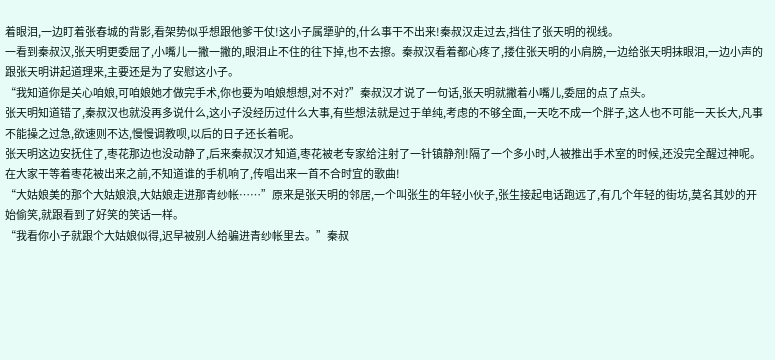着眼泪,一边盯着张春城的背影,看架势似乎想跟他爹干仗!这小子属犟驴的,什么事干不出来!秦叔汉走过去,挡住了张天明的视线。
一看到秦叔汉,张天明更委屈了,小嘴儿一撇一撇的,眼泪止不住的往下掉,也不去擦。秦叔汉看着都心疼了,搂住张天明的小肩膀,一边给张天明抹眼泪,一边小声的跟张天明讲起道理来,主要还是为了安慰这小子。
“我知道你是关心咱娘,可咱娘她才做完手术,你也要为咱娘想想,对不对?”秦叔汉才说了一句话,张天明就撇着小嘴儿,委屈的点了点头。
张天明知道错了,秦叔汉也就没再多说什么,这小子没经历过什么大事,有些想法就是过于单纯,考虑的不够全面,一天吃不成一个胖子,这人也不可能一天长大,凡事不能操之过急,欲速则不达,慢慢调教呗,以后的日子还长着呢。
张天明这边安抚住了,枣花那边也没动静了,后来秦叔汉才知道,枣花被老专家给注射了一针镇静剂!隔了一个多小时,人被推出手术室的时候,还没完全醒过神呢。
在大家干等着枣花被出来之前,不知道谁的手机响了,传唱出来一首不合时宜的歌曲!
“大姑娘美的那个大姑娘浪,大姑娘走进那青纱帐……”原来是张天明的邻居,一个叫张生的年轻小伙子,张生接起电话跑远了,有几个年轻的街坊,莫名其妙的开始偷笑,就跟看到了好笑的笑话一样。
“我看你小子就跟个大姑娘似得,迟早被别人给骗进青纱帐里去。”秦叔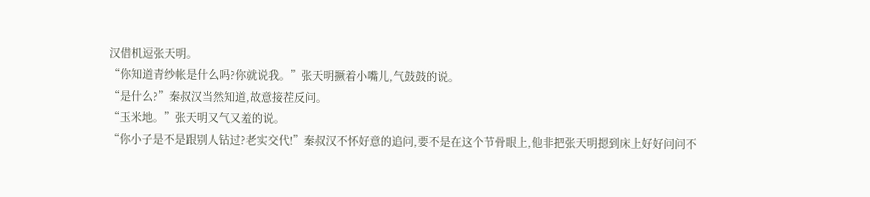汉借机逗张天明。
“你知道青纱帐是什么吗?你就说我。”张天明撅着小嘴儿,气鼓鼓的说。
“是什么?”秦叔汉当然知道,故意接茬反问。
“玉米地。”张天明又气又羞的说。
“你小子是不是跟别人钻过?老实交代!”秦叔汉不怀好意的追问,要不是在这个节骨眼上,他非把张天明摁到床上好好问问不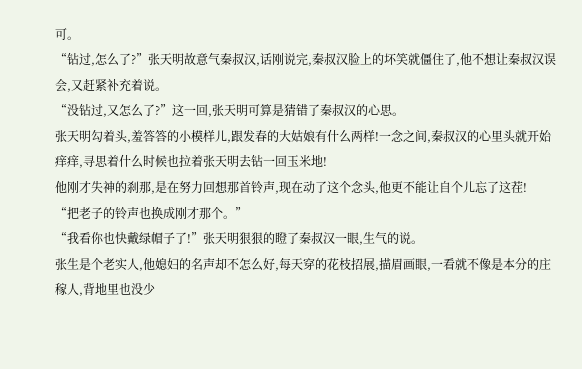可。
“钻过,怎么了?”张天明故意气秦叔汉,话刚说完,秦叔汉脸上的坏笑就僵住了,他不想让秦叔汉误会,又赶紧补充着说。
“没钻过,又怎么了?”这一回,张天明可算是猜错了秦叔汉的心思。
张天明勾着头,羞答答的小模样儿,跟发春的大姑娘有什么两样!一念之间,秦叔汉的心里头就开始痒痒,寻思着什么时候也拉着张天明去钻一回玉米地!
他刚才失神的刹那,是在努力回想那首铃声,现在动了这个念头,他更不能让自个儿忘了这茬!
“把老子的铃声也换成刚才那个。”
“我看你也快戴绿帽子了!”张天明狠狠的瞪了秦叔汉一眼,生气的说。
张生是个老实人,他媳妇的名声却不怎么好,每天穿的花枝招展,描眉画眼,一看就不像是本分的庄稼人,背地里也没少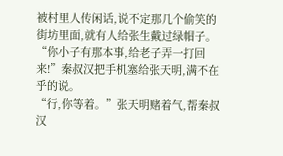被村里人传闲话,说不定那几个偷笑的街坊里面,就有人给张生戴过绿帽子。
“你小子有那本事,给老子弄一打回来!”秦叔汉把手机塞给张天明,满不在乎的说。
“行,你等着。”张天明赌着气,帮秦叔汉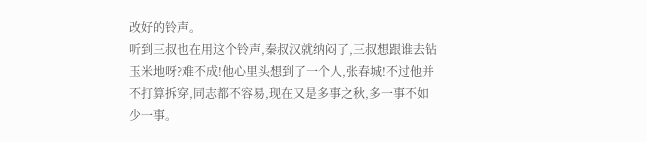改好的铃声。
听到三叔也在用这个铃声,秦叔汉就纳闷了,三叔想跟谁去钻玉米地呀?难不成!他心里头想到了一个人,张春城!不过他并不打算拆穿,同志都不容易,现在又是多事之秋,多一事不如少一事。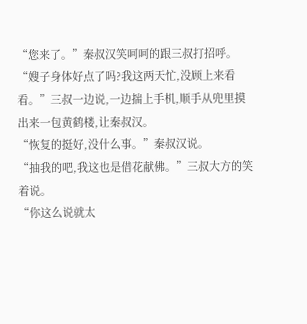“您来了。”秦叔汉笑呵呵的跟三叔打招呼。
“嫂子身体好点了吗?我这两天忙,没顾上来看看。”三叔一边说,一边揣上手机,顺手从兜里摸出来一包黄鹤楼,让秦叔汉。
“恢复的挺好,没什么事。”秦叔汉说。
“抽我的吧,我这也是借花献佛。”三叔大方的笑着说。
“你这么说就太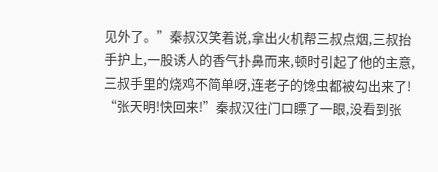见外了。”秦叔汉笑着说,拿出火机帮三叔点烟,三叔抬手护上,一股诱人的香气扑鼻而来,顿时引起了他的主意,三叔手里的烧鸡不简单呀,连老子的馋虫都被勾出来了!
“张天明!快回来!”秦叔汉往门口瞟了一眼,没看到张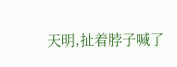天明,扯着脖子喊了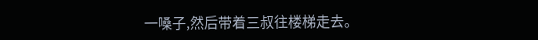一嗓子,然后带着三叔往楼梯走去。